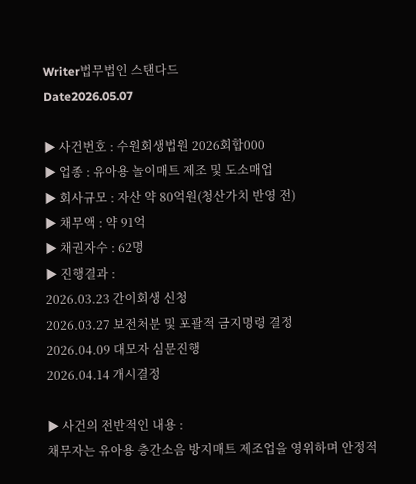Writer법무법인 스탠다드
Date2026.05.07

▶ 사건번호 : 수원회생법원 2026회합000
▶ 업종 : 유아용 놀이매트 제조 및 도소매업
▶ 회사규모 : 자산 약 80억원(청산가치 반영 전)
▶ 채무액 : 약 91억
▶ 채권자수 : 62명
▶ 진행결과 :
2026.03.23 간이회생 신청
2026.03.27 보전처분 및 포괄적 금지명령 결정
2026.04.09 대모자 심문진행
2026.04.14 개시결정

▶ 사건의 전반적인 내용 :
채무자는 유아용 층간소음 방지매트 제조업을 영위하며 안정적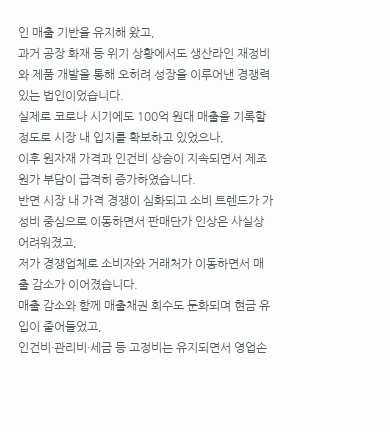인 매출 기반을 유지해 왔고,
과거 공장 화재 등 위기 상황에서도 생산라인 재정비와 제품 개발을 통해 오히려 성장을 이루어낸 경쟁력 있는 법인이었습니다.
실제로 코로나 시기에도 100억 원대 매출을 기록할 정도로 시장 내 입지를 확보하고 있었으나,
이후 원자재 가격과 인건비 상승이 지속되면서 제조원가 부담이 급격히 증가하였습니다.
반면 시장 내 가격 경쟁이 심화되고 소비 트렌드가 가성비 중심으로 이동하면서 판매단가 인상은 사실상 어려워졌고,
저가 경쟁업체로 소비자와 거래처가 이동하면서 매출 감소가 이어졌습니다.
매출 감소와 함께 매출채권 회수도 둔화되며 현금 유입이 줄어들었고,
인건비·관리비·세금 등 고정비는 유지되면서 영업손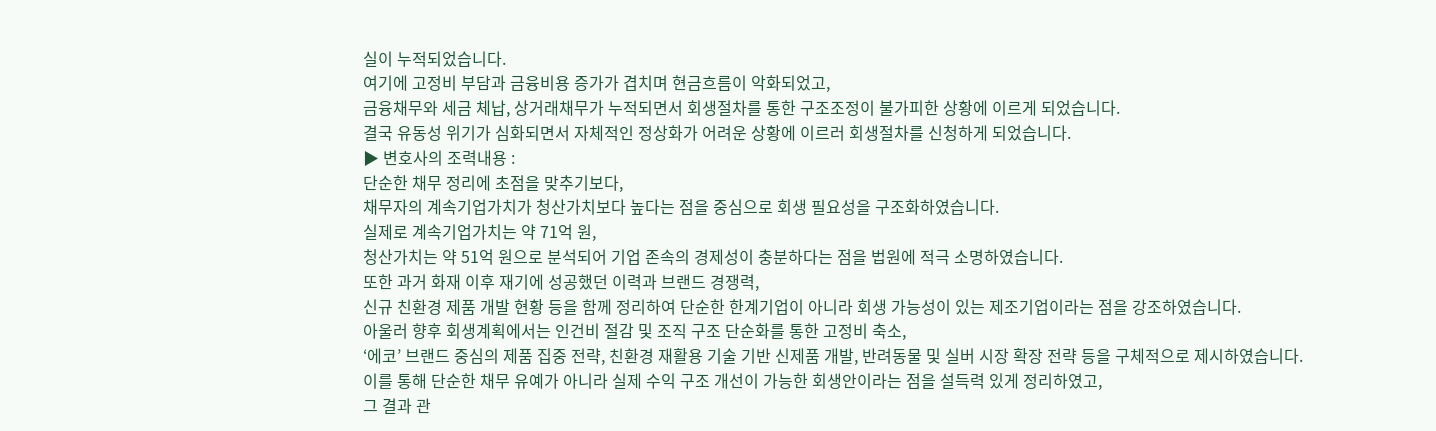실이 누적되었습니다.
여기에 고정비 부담과 금융비용 증가가 겹치며 현금흐름이 악화되었고,
금융채무와 세금 체납, 상거래채무가 누적되면서 회생절차를 통한 구조조정이 불가피한 상황에 이르게 되었습니다.
결국 유동성 위기가 심화되면서 자체적인 정상화가 어려운 상황에 이르러 회생절차를 신청하게 되었습니다.
▶ 변호사의 조력내용 :
단순한 채무 정리에 초점을 맞추기보다,
채무자의 계속기업가치가 청산가치보다 높다는 점을 중심으로 회생 필요성을 구조화하였습니다.
실제로 계속기업가치는 약 71억 원,
청산가치는 약 51억 원으로 분석되어 기업 존속의 경제성이 충분하다는 점을 법원에 적극 소명하였습니다.
또한 과거 화재 이후 재기에 성공했던 이력과 브랜드 경쟁력,
신규 친환경 제품 개발 현황 등을 함께 정리하여 단순한 한계기업이 아니라 회생 가능성이 있는 제조기업이라는 점을 강조하였습니다.
아울러 향후 회생계획에서는 인건비 절감 및 조직 구조 단순화를 통한 고정비 축소,
‘에코’ 브랜드 중심의 제품 집중 전략, 친환경 재활용 기술 기반 신제품 개발, 반려동물 및 실버 시장 확장 전략 등을 구체적으로 제시하였습니다.
이를 통해 단순한 채무 유예가 아니라 실제 수익 구조 개선이 가능한 회생안이라는 점을 설득력 있게 정리하였고,
그 결과 관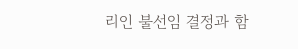리인 불선임 결정과 함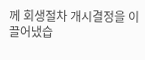께 회생절차 개시결정을 이끌어냈습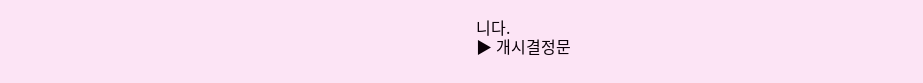니다.
▶ 개시결정문